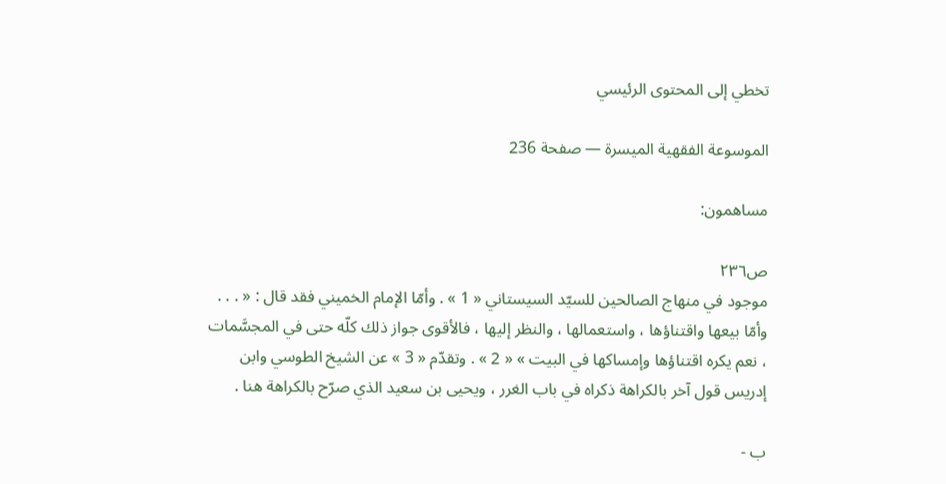تخطي إلى المحتوى الرئيسي

الموسوعة الفقهية الميسرة — صفحة 236

مساهمون:

ص٢٣٦
موجود في منهاج الصالحين للسيّد السيستاني « 1 » . وأمّا الإمام الخميني فقد قال : « . . . وأمّا بيعها واقتناؤها ، واستعمالها ، والنظر إليها ، فالأقوى جواز ذلك كلّه حتى في المجسَّمات ، نعم يكره اقتناؤها وإمساكها في البيت » « 2 » . وتقدّم « 3 » عن الشيخ الطوسي وابن إدريس قول آخر بالكراهة ذكراه في باب الغرر ، ويحيى بن سعيد الذي صرّح بالكراهة هنا .

ب -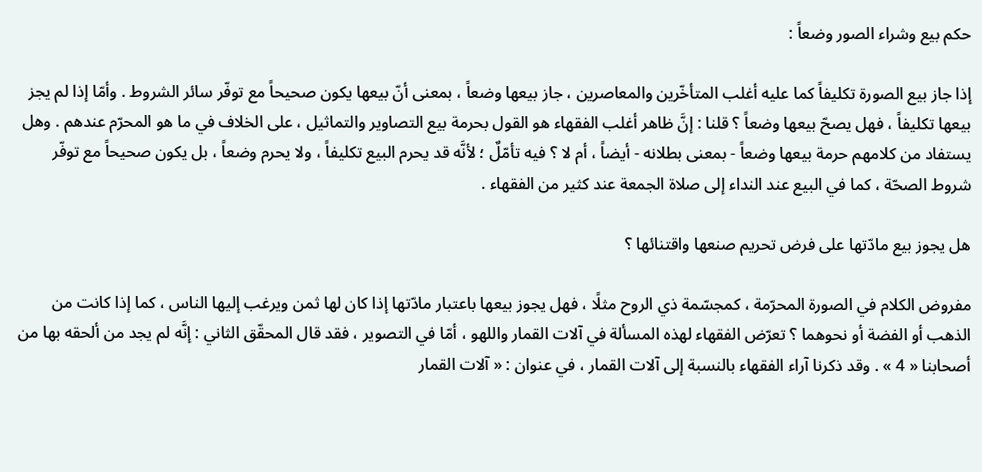حكم بيع وشراء الصور وضعاً :

إذا جاز بيع الصورة تكليفاً كما عليه أغلب المتأخّرين والمعاصرين ، جاز بيعها وضعاً ، بمعنى أنّ بيعها يكون صحيحاً مع توفّر سائر الشروط . وأمّا إذا لم يجز بيعها تكليفاً ، فهل يصحّ بيعها وضعاً ؟ قلنا : إنَّ ظاهر أغلب الفقهاء هو القول بحرمة بيع التصاوير والتماثيل ، على الخلاف في ما هو المحرّم عندهم . وهل يستفاد من كلامهم حرمة بيعها وضعاً - بمعنى بطلانه - أيضاً ، أم لا ؟ فيه تأمّلٌ ؛ لأنَّه قد يحرم البيع تكليفاً ، ولا يحرم وضعاً ، بل يكون صحيحاً مع توفّر شروط الصحّة ، كما في البيع عند النداء إلى صلاة الجمعة عند كثير من الفقهاء .

هل يجوز بيع مادّتها على فرض تحريم صنعها واقتنائها ؟

مفروض الكلام في الصورة المحرّمة ، كمجسّمة ذي الروح مثلًا ، فهل يجوز بيعها باعتبار مادّتها إذا كان لها ثمن ويرغب إليها الناس ، كما إذا كانت من الذهب أو الفضة أو نحوهما ؟ تعرّض الفقهاء لهذه المسألة في آلات القمار واللهو ، أمّا في التصوير ، فقد قال المحقّق الثاني : إنَّه لم يجد من ألحقه بها من أصحابنا « 4 » . وقد ذكرنا آراء الفقهاء بالنسبة إلى آلات القمار ، في عنوان : « آلات القمار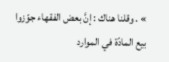» . وقلنا هناك : إنَّ بعض الفقهاء جوّزوا بيع المادّة في الموارد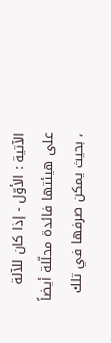الآتية : الأوّل - إذا كان للآلة على هيئتها فائدة محلّلة أيضاً ، بحيث يمكن صرفها في تلك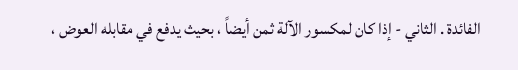الفائدة . الثاني - إذا كان لمكسور الآلة ثمن أيضاً ، بحيث يدفع في مقابله العوض ،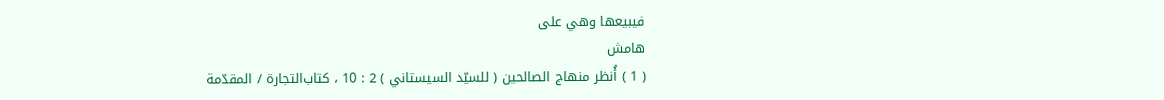فيبيعها وهي على
هامش
( 1 ) أُنظر منهاج الصالحين ( للسيّد السيستاني ) 2 : 10 ، كتاب‌التجارة / المقدّمة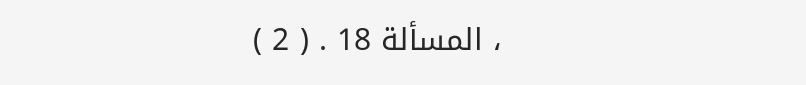، المسألة 18 . ( 2 )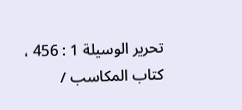تحرير الوسيلة 1 : 456 ، كتاب المكاسب /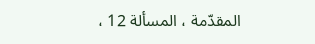المقدّمة ، المسألة 12 ،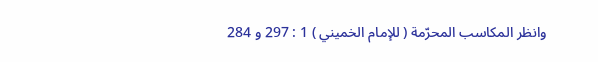وانظر المكاسب المحرّمة ( للإمام الخميني ) 1 : 297 و 284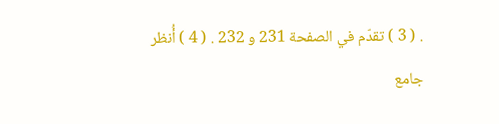. ( 3 ) تقدّم في الصفحة 231 و 232 . ( 4 ) أُنظر جامع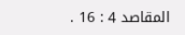المقاصد 4 : 16 .